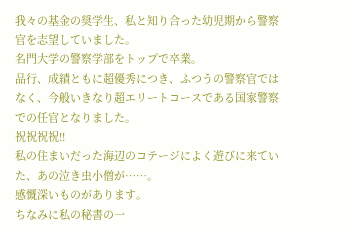我々の基金の奨学生、私と知り合った幼児期から警察官を志望していました。
名門大学の警察学部をトップで卒業。
品行、成績ともに超優秀につき、ふつうの警察官ではなく、今般いきなり超エリートコースである国家警察での任官となりました。
祝祝祝祝!!
私の住まいだった海辺のコテージによく遊びに来ていた、あの泣き虫小僧が……。
感慨深いものがあります。
ちなみに私の秘書の一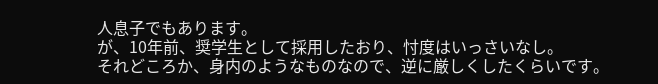人息子でもあります。
が、10年前、奨学生として採用したおり、忖度はいっさいなし。
それどころか、身内のようなものなので、逆に厳しくしたくらいです。